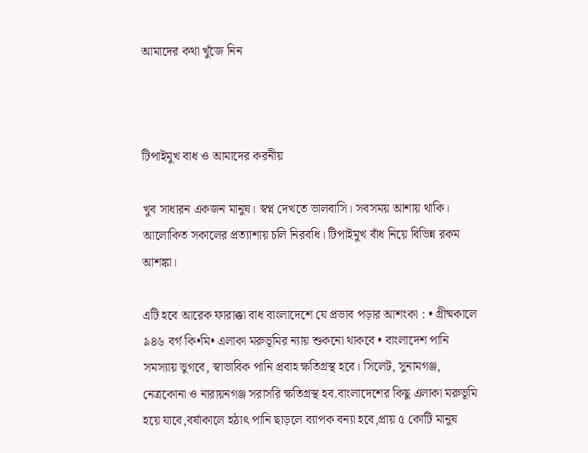আমাদের কথা খুঁজে নিন



টিপাইমুখ বাধ ও আমাদের করনীয়

খুব সাধারন একজন মানুষ। স্বপ্ন দেখতে ভালবাসি। সবসময় আশায় থাকি। আলোকিত সকালের প্রত্যাশায় চলি নিরবধি। টিপাইমুখ বাঁধ নিয়ে বিভিন্ন রকম আশঙ্কা।

এটি হবে আরেক ফারাক্কা বাধ বাংলাদেশে যে প্রভাব পড়ার আশংকা : • গ্রীষ্মকালে ৯৪৬ বর্গ কি•মি• এলাকা মরুভূমির ন্যায় শুকনো থাকবে • বাংলাদেশ পানি সমস্যায় ভুগবে, স্বাভাবিক পানি প্রবাহ ক্ষতিগ্রস্থ হবে। সিলেট, সুনামগঞ্জ, নেত্রকোনা ও নারায়নগঞ্জ সরাসরি ক্ষতিগ্রস্থ হব.বাংলাদেশের কিছু এলাকা মরুভূমি হয়ে যাবে,বর্ষাকালে হঠাৎ পানি ছাড়লে ব্যাপক বন্যা হবে,প্রায় ৫ কোটি মানুষ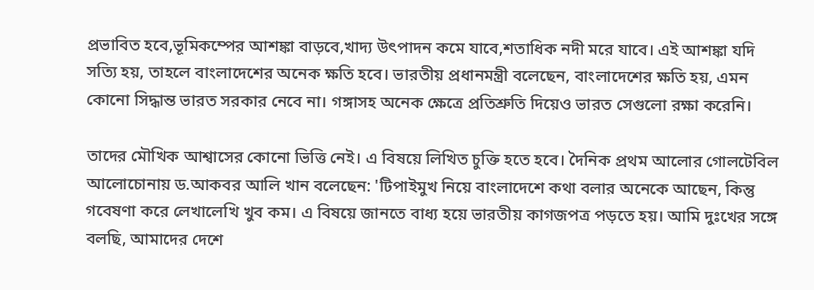প্রভাবিত হবে,ভূমিকম্পের আশঙ্কা বাড়বে,খাদ্য উৎপাদন কমে যাবে,শতাধিক নদী মরে যাবে। এই আশঙ্কা যদি সত্যি হয়, তাহলে বাংলাদেশের অনেক ক্ষতি হবে। ভারতীয় প্রধানমন্ত্রী বলেছেন, বাংলাদেশের ক্ষতি হয়, এমন কোনো সিদ্ধান্ত ভারত সরকার নেবে না। গঙ্গাসহ অনেক ক্ষেত্রে প্রতিশ্রুতি দিয়েও ভারত সেগুলো রক্ষা করেনি।

তাদের মৌখিক আশ্বাসের কোনো ভিত্তি নেই। এ বিষয়ে লিখিত চুক্তি হতে হবে। দৈনিক প্রথম আলোর গোলটেবিল আলোচোনায় ড.আকবর আলি খান বলেছেন: 'টিপাইমুখ নিয়ে বাংলাদেশে কথা বলার অনেকে আছেন, কিন্তু গবেষণা করে লেখালেখি খুব কম। এ বিষয়ে জানতে বাধ্য হয়ে ভারতীয় কাগজপত্র পড়তে হয়। আমি দুঃখের সঙ্গে বলছি, আমাদের দেশে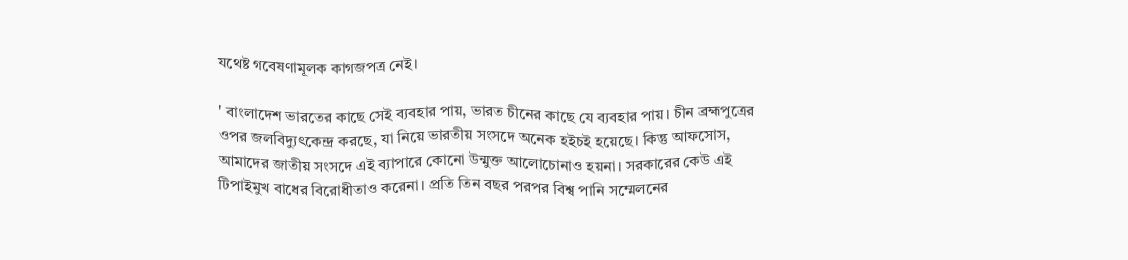যথেষ্ট গবেষণামূলক কাগজপত্র নেই।

' বাংলাদেশ ভারতের কাছে সেই ব্যবহার পায়, ভারত চীনের কাছে যে ব্যবহার পায়। চীন ব্রহ্মপুত্রের ওপর জলবিদ্যুৎকেন্দ্র করছে, যা নিয়ে ভারতীয় সংসদে অনেক হইচই হয়েছে। কিন্তু আফসোস, আমাদের জাতীয় সংসদে এই ব্যাপারে কোনো উন্মুক্ত আলোচোনাও হয়না। সরকারের কেউ এই টিপাইমুখ বাধের বিরোধীতাও করেনা। প্রতি তিন বছর পরপর বিশ্ব পানি সম্মেলনের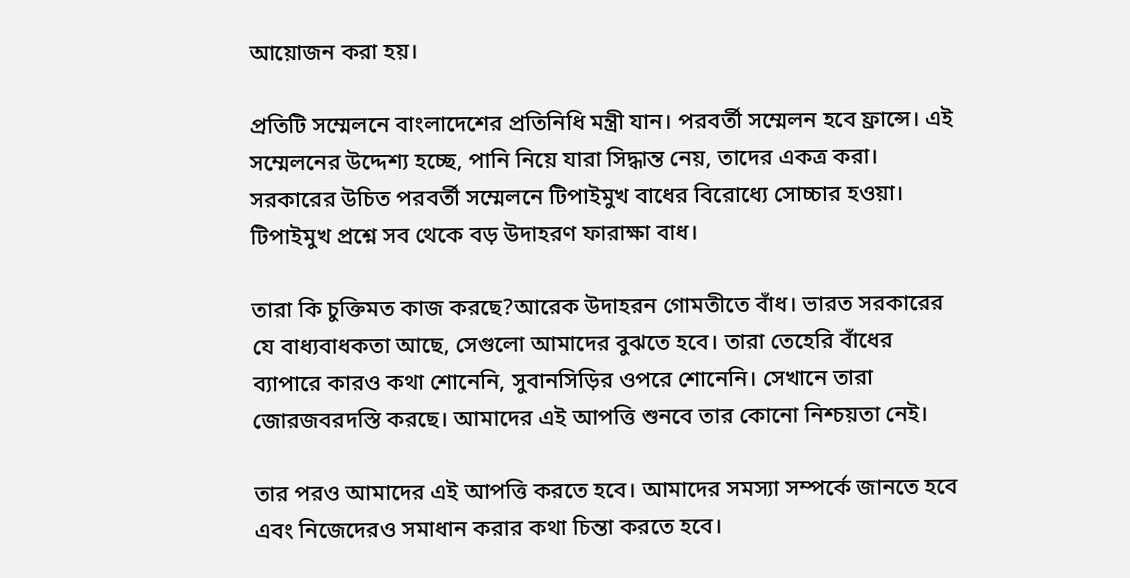আয়োজন করা হয়।

প্রতিটি সম্মেলনে বাংলাদেশের প্রতিনিধি মন্ত্রী যান। পরবর্তী সম্মেলন হবে ফ্রান্সে। এই সম্মেলনের উদ্দেশ্য হচ্ছে, পানি নিয়ে যারা সিদ্ধান্ত নেয়, তাদের একত্র করা। সরকারের উচিত পরবর্তী সম্মেলনে টিপাইমুখ বাধের বিরোধ্যে সোচ্চার হওয়া। টিপাইমুখ প্রশ্নে সব থেকে বড় উদাহরণ ফারাক্ষা বাধ।

তারা কি চুক্তিমত কাজ করছে?আরেক উদাহরন গোমতীতে বাঁধ। ভারত সরকারের যে বাধ্যবাধকতা আছে, সেগুলো আমাদের বুঝতে হবে। তারা তেহেরি বাঁধের ব্যাপারে কারও কথা শোনেনি, সুবানসিড়ির ওপরে শোনেনি। সেখানে তারা জোরজবরদস্তি করছে। আমাদের এই আপত্তি শুনবে তার কোনো নিশ্চয়তা নেই।

তার পরও আমাদের এই আপত্তি করতে হবে। আমাদের সমস্যা সম্পর্কে জানতে হবে এবং নিজেদেরও সমাধান করার কথা চিন্তা করতে হবে।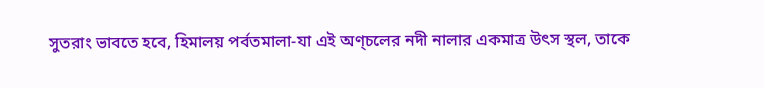সুতরাং ভাবতে হবে, হিমালয় পর্বতমালা-যা এই অণ্চলের নদী নালার একমাত্র উৎস স্থল, তাকে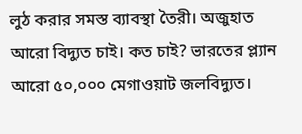লুঠ করার সমস্ত ব্যাবস্থা তৈরী। অজুহাত আরো বিদ্যুত চাই। কত চাই? ভারতের প্ল্যান আরো ৫০,০০০ মেগাওয়াট জলবিদ্যুত।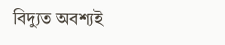বিদ্যুত অবশ্যই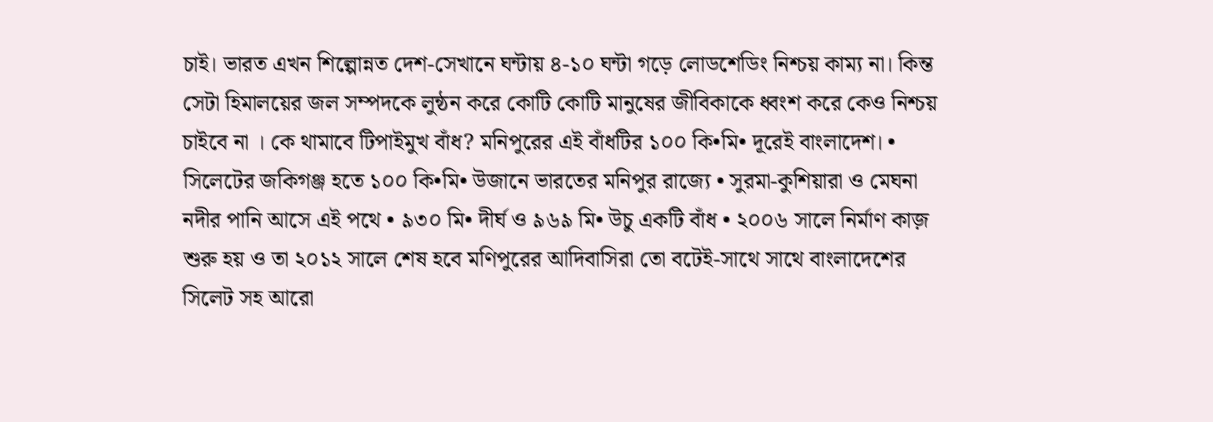চাই। ভারত এখন শিল্পোন্নত দেশ-সেখানে ঘন্টায় ৪-১০ ঘন্টা গড়ে লোডশেডিং নিশ্চয় কাম্য না। কিন্ত সেটা হিমালয়ের জল সম্পদকে লুন্ঠন করে কোটি কোটি মানুষের জীবিকাকে ধ্বংশ করে কেও নিশ্চয় চাইবে না । কে থামাবে টিপাইমুখ বাঁধ? মনিপুরের এই বাঁধটির ১০০ কি•মি• দূরেই বাংলাদেশ। • সিলেটের জকিগঞ্জ হতে ১০০ কি•মি• উজানে ভারতের মনিপুর রাজ্যে • সুরমা-কুশিয়ারা ও মেঘনা নদীর পানি আসে এই পথে • ৯৩০ মি• দীর্ঘ ও ৯৬৯ মি• উচু একটি বাঁধ • ২০০৬ সালে নির্মাণ কাজ় শুরু হয় ও তা ২০১২ সালে শেষ হবে মণিপুরের আদিবাসিরা তো বটেই-সাথে সাথে বাংলাদেশের সিলেট সহ আরো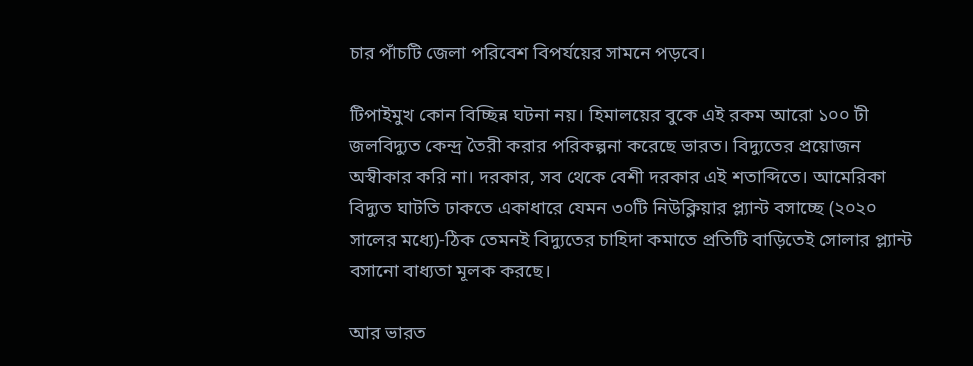চার পাঁচটি জেলা পরিবেশ বিপর্যয়ের সামনে পড়বে।

টিপাইমুখ কোন বিচ্ছিন্ন ঘটনা নয়। হিমালয়ের বুকে এই রকম আরো ১০০ টী জলবিদ্যুত কেন্দ্র তৈরী করার পরিকল্পনা করেছে ভারত। বিদ্যুতের প্রয়োজন অস্বীকার করি না। দরকার, সব থেকে বেশী দরকার এই শতাব্দিতে। আমেরিকা বিদ্যুত ঘাটতি ঢাকতে একাধারে যেমন ৩০টি নিউক্লিয়ার প্ল্যান্ট বসাচ্ছে (২০২০ সালের মধ্যে)-ঠিক তেমনই বিদ্যুতের চাহিদা কমাতে প্রতিটি বাড়িতেই সোলার প্ল্যান্ট বসানো বাধ্যতা মূলক করছে।

আর ভারত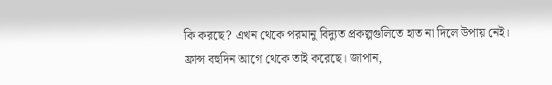কি করছে? এখন থেকে পরমানু বিদ্যুত প্রকল্পগুলিতে হাত না দিলে উপায় নেই। ফ্রান্স বহুদিন আগে থেকে তাই করেছে। জাপান,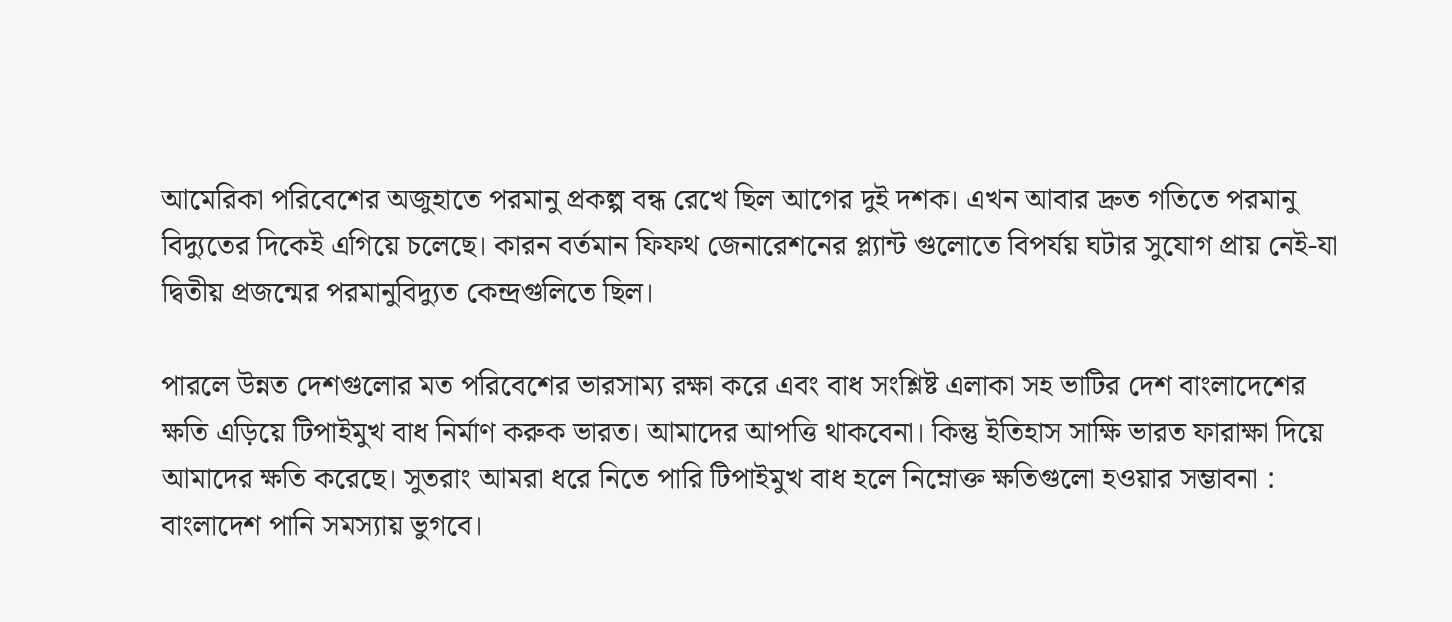আমেরিকা পরিবেশের অজুহাতে পরমানু প্রকল্প বন্ধ রেখে ছিল আগের দুই দশক। এখন আবার দ্রুত গতিতে পরমানু বিদ্যুতের দিকেই এগিয়ে চলেছে। কারন বর্তমান ফিফথ জেনারেশনের প্ল্যান্ট গুলোতে বিপর্যয় ঘটার সুযোগ প্রায় নেই-যা দ্বিতীয় প্রজন্মের পরমানুবিদ্যুত কেন্দ্রগুলিতে ছিল।

পারলে উন্নত দেশগুলোর মত পরিবেশের ভারসাম্য রক্ষা করে এবং বাধ সংশ্লিষ্ট এলাকা সহ ভাটির দেশ বাংলাদেশের ক্ষতি এড়িয়ে টিপাইমুখ বাধ নির্মাণ করুক ভারত। আমাদের আপত্তি থাকবেনা। কিন্তু ইতিহাস সাক্ষি ভারত ফারাক্ষা দিয়ে আমাদের ক্ষতি করেছে। সুতরাং আমরা ধরে নিতে পারি টিপাইমুখ বাধ হলে নিম্নোক্ত ক্ষতিগুলো হওয়ার সম্ভাবনা : বাংলাদেশ পানি সমস্যায় ভুগবে।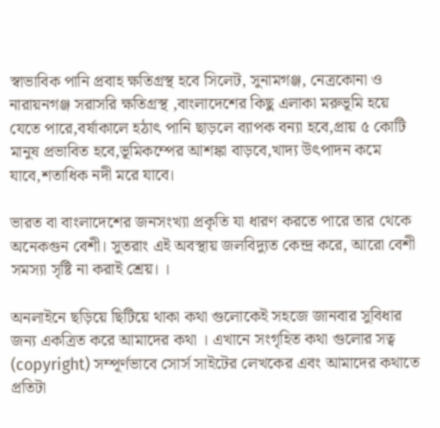স্বাভাবিক পানি প্রবাহ ক্ষতিগ্রস্থ হবে সিলেট, সুনামগঞ্জ, নেত্রকোনা ও নারায়নগঞ্জ সরাসরি ক্ষতিগ্রস্থ ,বাংলাদেশের কিছু এলাকা মরুভূমি হয়ে যেতে পারে,বর্ষাকালে হঠাৎ পানি ছাড়লে ব্যাপক বন্যা হবে,প্রায় ৫ কোটি মানুষ প্রভাবিত হবে,ভূমিকম্পের আশঙ্কা বাড়বে,খাদ্য উৎপাদন কমে যাবে,শতাধিক নদী মরে যাবে।

ভারত বা বাংলাদেশের জনসংখ্যা প্রকৃতি যা ধারণ করতে পারে তার থেকে অনেকগুন বেশী। সুতরাং এই অবস্থায় জলবিদ্যুত কেন্দ্র করে, আরো বেশী সমস্যা সৃষ্টি না করাই শ্রেয়। ।

অনলাইনে ছড়িয়ে ছিটিয়ে থাকা কথা গুলোকেই সহজে জানবার সুবিধার জন্য একত্রিত করে আমাদের কথা । এখানে সংগৃহিত কথা গুলোর সত্ব (copyright) সম্পূর্ণভাবে সোর্স সাইটের লেখকের এবং আমাদের কথাতে প্রতিটা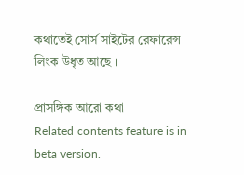কথাতেই সোর্স সাইটের রেফারেন্স লিংক উধৃত আছে ।

প্রাসঙ্গিক আরো কথা
Related contents feature is in beta version.